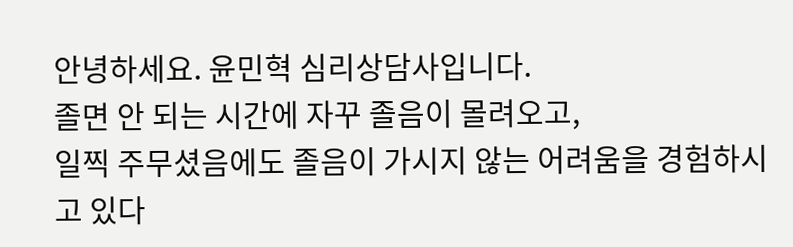안녕하세요. 윤민혁 심리상담사입니다.
졸면 안 되는 시간에 자꾸 졸음이 몰려오고,
일찍 주무셨음에도 졸음이 가시지 않는 어려움을 경험하시고 있다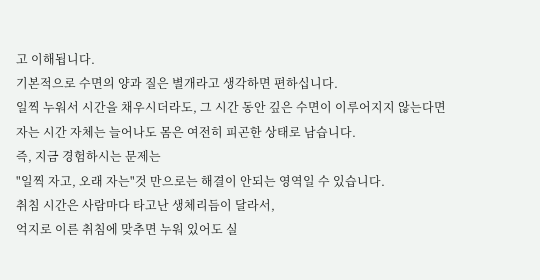고 이해됩니다.
기본적으로 수면의 양과 질은 별개라고 생각하면 편하십니다.
일찍 누워서 시간을 채우시더라도, 그 시간 동안 깊은 수면이 이루어지지 않는다면
자는 시간 자체는 늘어나도 몸은 여전히 피곤한 상태로 남습니다.
즉, 지금 경험하시는 문제는
"일찍 자고, 오래 자는"것 만으로는 해결이 안되는 영역일 수 있습니다.
취침 시간은 사람마다 타고난 생체리듬이 달라서,
억지로 이른 취침에 맞추면 누워 있어도 실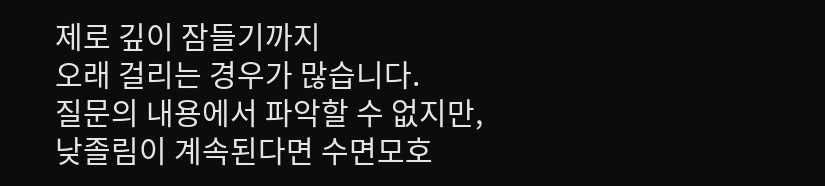제로 깊이 잠들기까지
오래 걸리는 경우가 많습니다.
질문의 내용에서 파악할 수 없지만,
낮졸림이 계속된다면 수면모호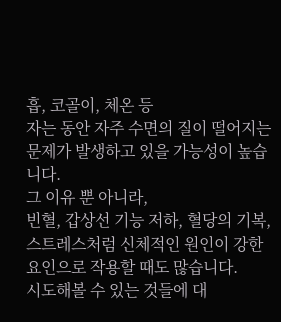흡, 코골이, 체온 등
자는 동안 자주 수면의 질이 떨어지는 문제가 발생하고 있을 가능성이 높습니다.
그 이유 뿐 아니라,
빈혈, 갑상선 기능 저하, 혈당의 기복, 스트레스처럼 신체적인 원인이 강한 요인으로 작용할 때도 많습니다.
시도해볼 수 있는 것들에 대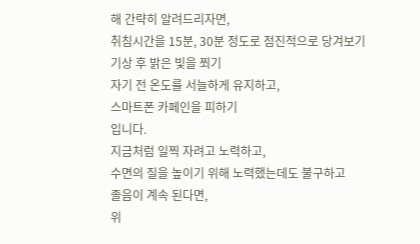해 간략히 알려드리자면,
취침시간을 15분, 30분 정도로 점진적으로 당겨보기
기상 후 밝은 빛을 쬐기
자기 전 온도를 서늘하게 유지하고,
스마트폰 카페인을 피하기
입니다.
지금처럼 일찍 자려고 노력하고,
수면의 질을 높이기 위해 노력했는데도 불구하고
졸음이 계속 된다면,
위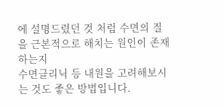에 설명드렸던 것 처럼 수면의 질을 근본적으로 해치는 원인이 존재하는지
수면클리닉 등 내원을 고려해보시는 것도 좋은 방법입니다.